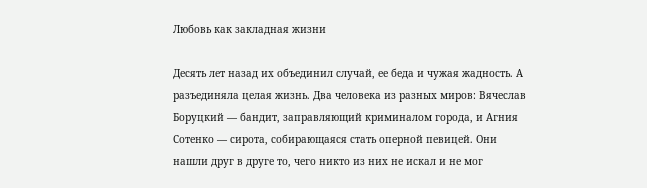Любовь как закладная жизни

Десять лет назад их объединил случай, ее беда и чужая жадность. А разъединяла целая жизнь. Два человека из разных миров: Вячеслав Боруцкий — бандит, заправляющий криминалом города, и Агния Сотенко — сирота, собирающаяся стать оперной певицей. Они нашли друг в друге то, чего никто из них не искал и не мог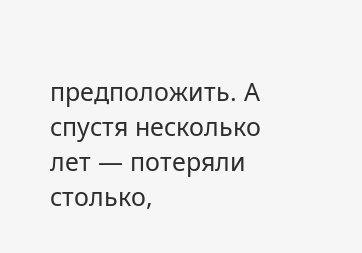предположить. А спустя несколько лет — потеряли столько,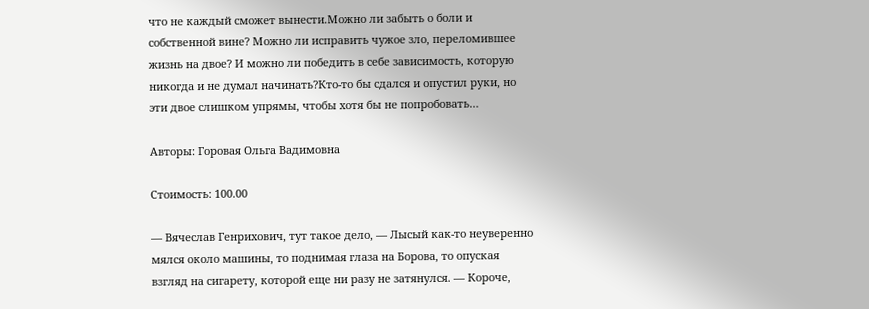что не каждый сможет вынести.Можно ли забыть о боли и собственной вине? Можно ли исправить чужое зло, переломившее жизнь на двое? И можно ли победить в себе зависимость, которую никогда и не думал начинать?Кто-то бы сдался и опустил руки, но эти двое слишком упрямы, чтобы хотя бы не попробовать…

Авторы: Горовая Ольга Вадимовна

Стоимость: 100.00

— Вячеслав Генрихович, тут такое дело, — Лысый как-то неуверенно мялся около машины, то поднимая глаза на Борова, то опуская взгляд на сигарету, которой еще ни разу не затянулся. — Короче,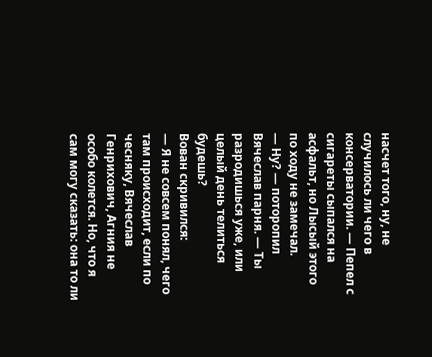насчет того, ну, не случилось ли чего в консерватории. — Пепел с сигареты сыпался на асфальт, но Лысый этого по ходу не замечал.
— Ну? — поторопил Вячеслав парня. — Ты разродишься уже, или целый день телиться будешь?
Вован скривился:
— Я не совсем понял, чего там происходит, если по чесняку, Вячеслав Генрихович, Агния не особо колется. Но, что я сам могу сказать: она то ли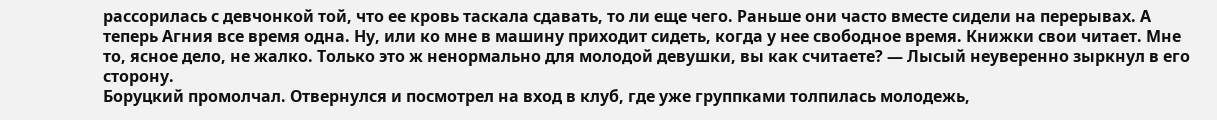рассорилась с девчонкой той, что ее кровь таскала сдавать, то ли еще чего. Раньше они часто вместе сидели на перерывах. А теперь Агния все время одна. Ну, или ко мне в машину приходит сидеть, когда у нее свободное время. Книжки свои читает. Мне то, ясное дело, не жалко. Только это ж ненормально для молодой девушки, вы как считаете? — Лысый неуверенно зыркнул в его сторону.
Боруцкий промолчал. Отвернулся и посмотрел на вход в клуб, где уже группками толпилась молодежь,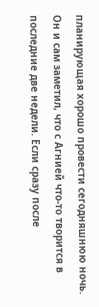планирующая хорошо провести сегодняшнюю ночь.
Он и сам заметил, что с Агнией что-то творится в последние две недели. Если сразу после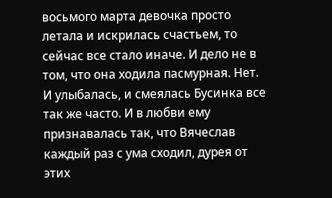восьмого марта девочка просто летала и искрилась счастьем, то сейчас все стало иначе. И дело не в том, что она ходила пасмурная. Нет. И улыбалась, и смеялась Бусинка все так же часто. И в любви ему признавалась так, что Вячеслав каждый раз с ума сходил, дурея от этих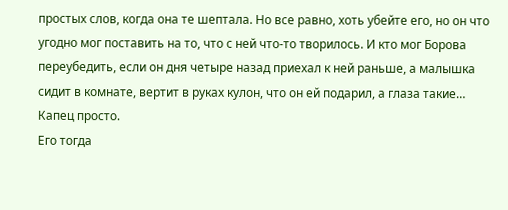простых слов, когда она те шептала. Но все равно, хоть убейте его, но он что угодно мог поставить на то, что с ней что-то творилось. И кто мог Борова переубедить, если он дня четыре назад приехал к ней раньше, а малышка сидит в комнате, вертит в руках кулон, что он ей подарил, а глаза такие… Капец просто.
Его тогда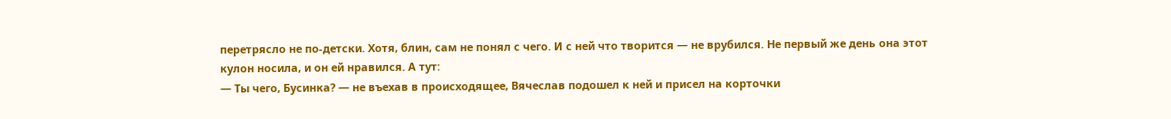перетрясло не по-детски. Хотя, блин, сам не понял с чего. И с ней что творится — не врубился. Не первый же день она этот кулон носила, и он ей нравился. А тут:
— Ты чего, Бусинка? — не въехав в происходящее, Вячеслав подошел к ней и присел на корточки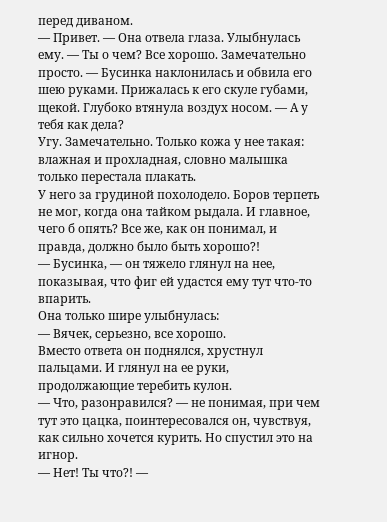перед диваном.
— Привет. — Она отвела глаза. Улыбнулась ему. — Ты о чем? Все хорошо. Замечательно просто. — Бусинка наклонилась и обвила его шею руками. Прижалась к его скуле губами, щекой. Глубоко втянула воздух носом. — А у тебя как дела?
Угу. Замечательно. Только кожа у нее такая: влажная и прохладная, словно малышка только перестала плакать.
У него за грудиной похолодело. Боров терпеть не мог, когда она тайком рыдала. И главное, чего б опять? Все же, как он понимал, и правда, должно было быть хорошо?!
— Бусинка, — он тяжело глянул на нее, показывая, что фиг ей удастся ему тут что-то впарить.
Она только шире улыбнулась:
— Вячек, серьезно, все хорошо.
Вместо ответа он поднялся, хрустнул пальцами. И глянул на ее руки, продолжающие теребить кулон.
— Что, разонравился? — не понимая, при чем тут это цацка, поинтересовался он, чувствуя, как сильно хочется курить. Но спустил это на игнор.
— Нет! Ты что?! —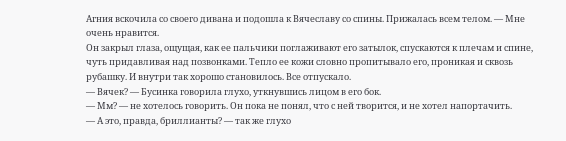Агния вскочила со своего дивана и подошла к Вячеславу со спины. Прижалась всем телом. — Мне очень нравится.
Он закрыл глаза, ощущая, как ее пальчики поглаживают его затылок, спускаются к плечам и спине, чуть придавливая над позвонками. Тепло ее кожи словно пропитывало его, проникая и сквозь рубашку. И внутри так хорошо становилось. Все отпускало.
— Вячек? — Бусинка говорила глухо, уткнувшись лицом в его бок.
— Мм? — не хотелось говорить. Он пока не понял, что с ней творится, и не хотел напортачить.
— А это, правда, бриллианты? — так же глухо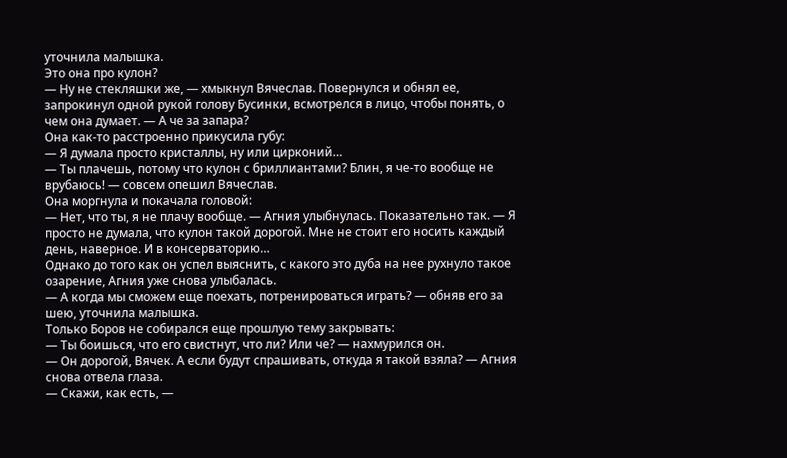уточнила малышка.
Это она про кулон?
— Ну не стекляшки же, — хмыкнул Вячеслав. Повернулся и обнял ее, запрокинул одной рукой голову Бусинки, всмотрелся в лицо, чтобы понять, о чем она думает. — А че за запара?
Она как-то расстроенно прикусила губу:
— Я думала просто кристаллы, ну или цирконий…
— Ты плачешь, потому что кулон с бриллиантами? Блин, я че-то вообще не врубаюсь! — совсем опешил Вячеслав.
Она моргнула и покачала головой:
— Нет, что ты, я не плачу вообще. — Агния улыбнулась. Показательно так. — Я просто не думала, что кулон такой дорогой. Мне не стоит его носить каждый день, наверное. И в консерваторию…
Однако до того как он успел выяснить, с какого это дуба на нее рухнуло такое озарение, Агния уже снова улыбалась.
— А когда мы сможем еще поехать, потренироваться играть? — обняв его за шею, уточнила малышка.
Только Боров не собирался еще прошлую тему закрывать:
— Ты боишься, что его свистнут, что ли? Или че? — нахмурился он.
— Он дорогой, Вячек. А если будут спрашивать, откуда я такой взяла? — Агния снова отвела глаза.
— Скажи, как есть, —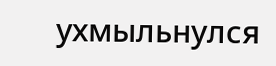ухмыльнулся